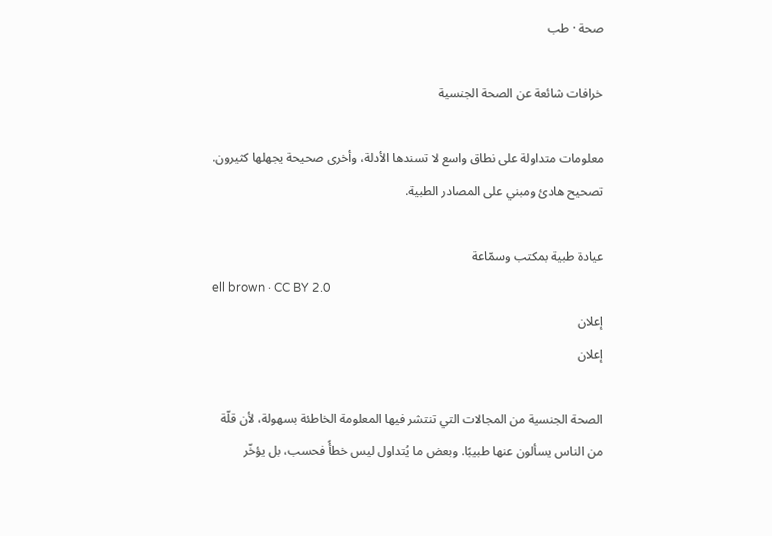صحة · طب

خرافات شائعة عن الصحة الجنسية

معلومات متداولة على نطاق واسع لا تسندها الأدلة، وأخرى صحيحة يجهلها كثيرون. تصحيح هادئ ومبني على المصادر الطبية.

عيادة طبية بمكتب وسمّاعة
ell brown · CC BY 2.0
إعلان
إعلان

الصحة الجنسية من المجالات التي تنتشر فيها المعلومة الخاطئة بسهولة، لأن قلّة من الناس يسألون عنها طبيبًا. وبعض ما يُتداول ليس خطأً فحسب، بل يؤخّر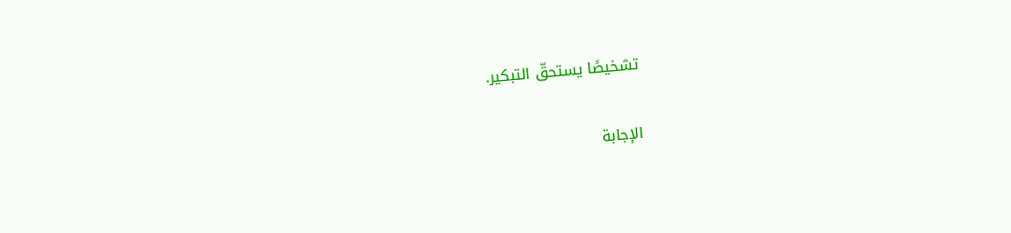تشخيصًا يستحقّ التبكير.

الإجابة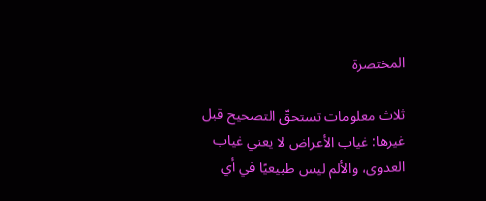المختصرة

ثلاث معلومات تستحقّ التصحيح قبل غيرها: غياب الأعراض لا يعني غياب العدوى، والألم ليس طبيعيًا في أي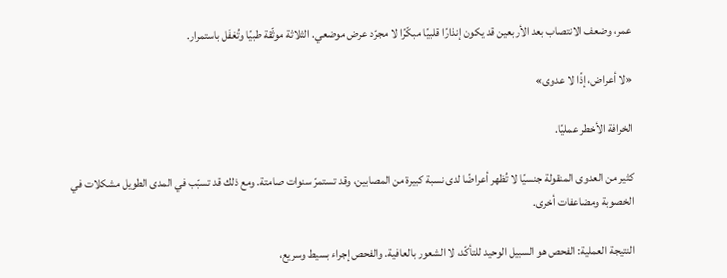عمر، وضعف الانتصاب بعد الأربعين قد يكون إنذارًا قلبيًا مبكّرًا لا مجرّد عرض موضعي. الثلاثة موثّقة طبيًا وتُغفَل باستمرار.

«لا أعراض، إذًا لا عدوى»

الخرافة الأخطر عمليًا.

كثير من العدوى المنقولة جنسيًا لا تُظهر أعراضًا لدى نسبة كبيرة من المصابين، وقد تستمرّ سنوات صامتة. ومع ذلك قد تسبّب في المدى الطويل مشكلات في الخصوبة ومضاعفات أخرى.

النتيجة العملية: الفحص هو السبيل الوحيد للتأكّد، لا الشعور بالعافية. والفحص إجراء بسيط وسريع،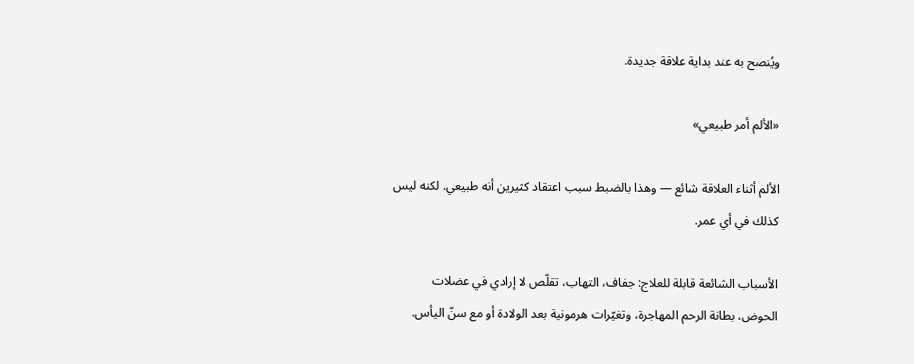ويُنصح به عند بداية علاقة جديدة.

«الألم أمر طبيعي»

الألم أثناء العلاقة شائع — وهذا بالضبط سبب اعتقاد كثيرين أنه طبيعي. لكنه ليس كذلك في أي عمر.

الأسباب الشائعة قابلة للعلاج: جفاف، التهاب، تقلّص لا إرادي في عضلات الحوض، بطانة الرحم المهاجرة، وتغيّرات هرمونية بعد الولادة أو مع سنّ اليأس.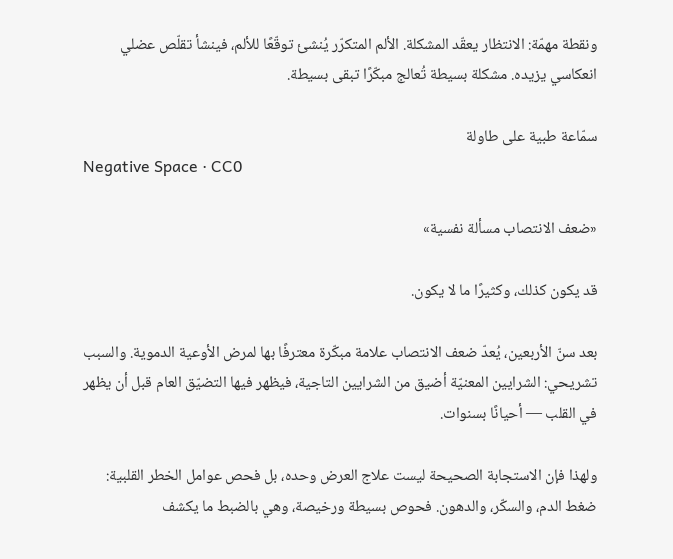ونقطة مهمّة: الانتظار يعقّد المشكلة. الألم المتكرّر يُنشئ توقّعًا للألم، فينشأ تقلّص عضلي انعكاسي يزيده. مشكلة بسيطة تُعالج مبكّرًا تبقى بسيطة.

سمّاعة طبية على طاولة
Negative Space · CC0

«ضعف الانتصاب مسألة نفسية»

قد يكون كذلك، وكثيرًا ما لا يكون.

بعد سنّ الأربعين، يُعدّ ضعف الانتصاب علامة مبكّرة معترفًا بها لمرض الأوعية الدموية. والسبب تشريحي: الشرايين المعنيّة أضيق من الشرايين التاجية، فيظهر فيها التضيّق العام قبل أن يظهر في القلب — أحيانًا بسنوات.

ولهذا فإن الاستجابة الصحيحة ليست علاج العرض وحده، بل فحص عوامل الخطر القلبية: ضغط الدم، والسكّر، والدهون. فحوص بسيطة ورخيصة، وهي بالضبط ما يكشف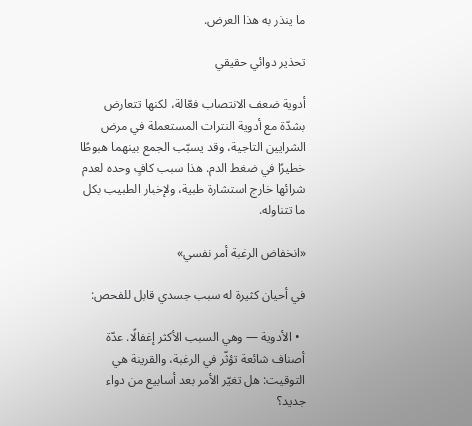ما ينذر به هذا العرض.

تحذير دوائي حقيقي

أدوية ضعف الانتصاب فعّالة، لكنها تتعارض بشدّة مع أدوية النترات المستعملة في مرض الشرايين التاجية، وقد يسبّب الجمع بينهما هبوطًا خطيرًا في ضغط الدم. هذا سبب كافٍ وحده لعدم شرائها خارج استشارة طبية، ولإخبار الطبيب بكل ما تتناوله.

«انخفاض الرغبة أمر نفسي»

في أحيان كثيرة له سبب جسدي قابل للفحص:

  • الأدوية — وهي السبب الأكثر إغفالًا. عدّة أصناف شائعة تؤثّر في الرغبة، والقرينة هي التوقيت: هل تغيّر الأمر بعد أسابيع من دواء جديد؟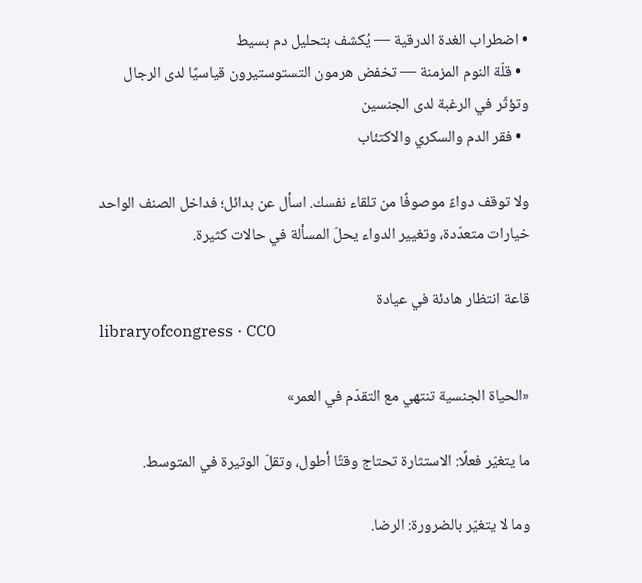• اضطراب الغدة الدرقية — يُكشف بتحليل دم بسيط
  • قلّة النوم المزمنة — تخفض هرمون التستوستيرون قياسيًا لدى الرجال وتؤثّر في الرغبة لدى الجنسين
  • فقر الدم والسكري والاكتئاب

ولا توقف دواءً موصوفًا من تلقاء نفسك. اسأل عن بدائل؛ فداخل الصنف الواحد خيارات متعدّدة، وتغيير الدواء يحلّ المسألة في حالات كثيرة.

قاعة انتظار هادئة في عيادة
libraryofcongress · CC0

«الحياة الجنسية تنتهي مع التقدّم في العمر»

ما يتغيّر فعلًا: الاستثارة تحتاج وقتًا أطول، وتقلّ الوتيرة في المتوسط.

وما لا يتغيّر بالضرورة: الرضا.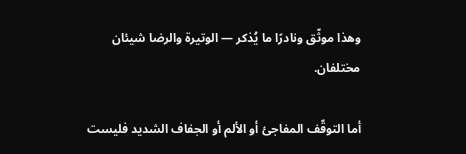وهذا موثّق ونادرًا ما يُذكر — الوتيرة والرضا شيئان مختلفان.

أما التوقّف المفاجئ أو الألم أو الجفاف الشديد فليست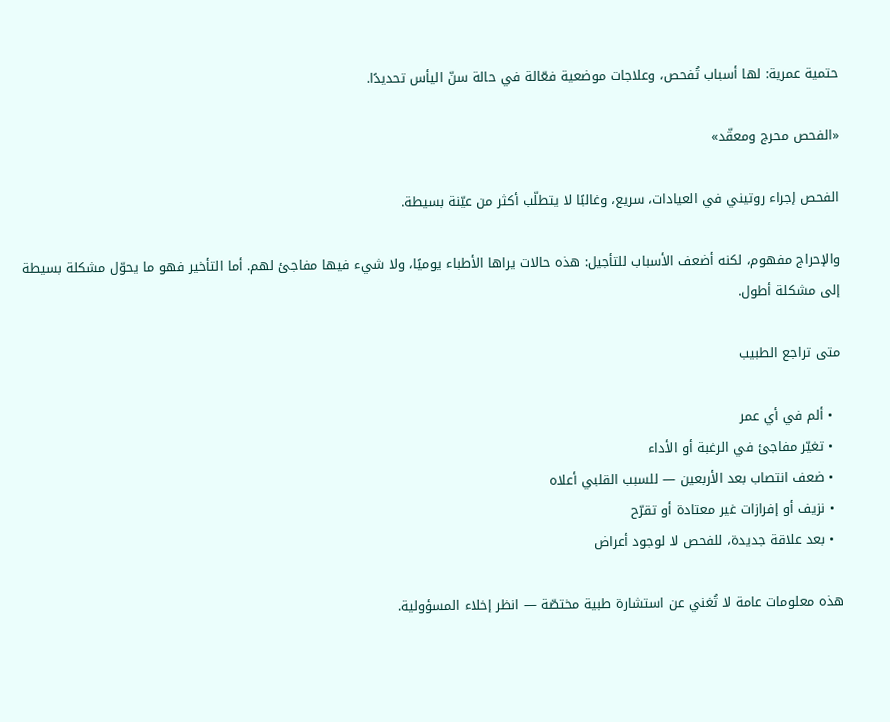حتمية عمرية: لها أسباب تُفحص، وعلاجات موضعية فعّالة في حالة سنّ اليأس تحديدًا.

«الفحص محرج ومعقّد»

الفحص إجراء روتيني في العيادات، سريع، وغالبًا لا يتطلّب أكثر من عيّنة بسيطة.

والإحراج مفهوم، لكنه أضعف الأسباب للتأجيل: هذه حالات يراها الأطباء يوميًا، ولا شيء فيها مفاجئ لهم. أما التأخير فهو ما يحوّل مشكلة بسيطة إلى مشكلة أطول.

متى تراجع الطبيب

  • ألم في أي عمر
  • تغيّر مفاجئ في الرغبة أو الأداء
  • ضعف انتصاب بعد الأربعين — للسبب القلبي أعلاه
  • نزيف أو إفرازات غير معتادة أو تقرّح
  • بعد علاقة جديدة، للفحص لا لوجود أعراض

هذه معلومات عامة لا تُغني عن استشارة طبية مختصّة — انظر إخلاء المسؤولية.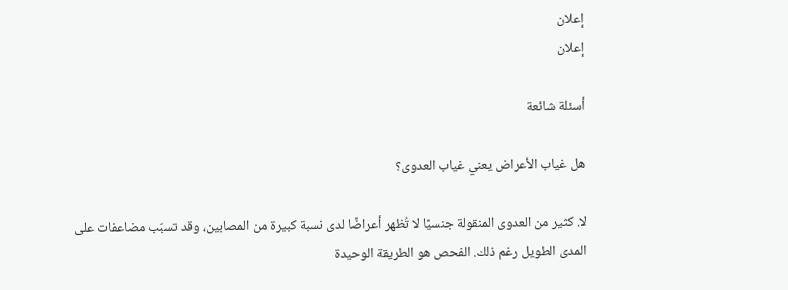إعلان
إعلان

أسئلة شائعة

هل غياب الأعراض يعني غياب العدوى؟

لا. كثير من العدوى المنقولة جنسيًا لا تُظهر أعراضًا لدى نسبة كبيرة من المصابين، وقد تسبّب مضاعفات على المدى الطويل رغم ذلك. الفحص هو الطريقة الوحيدة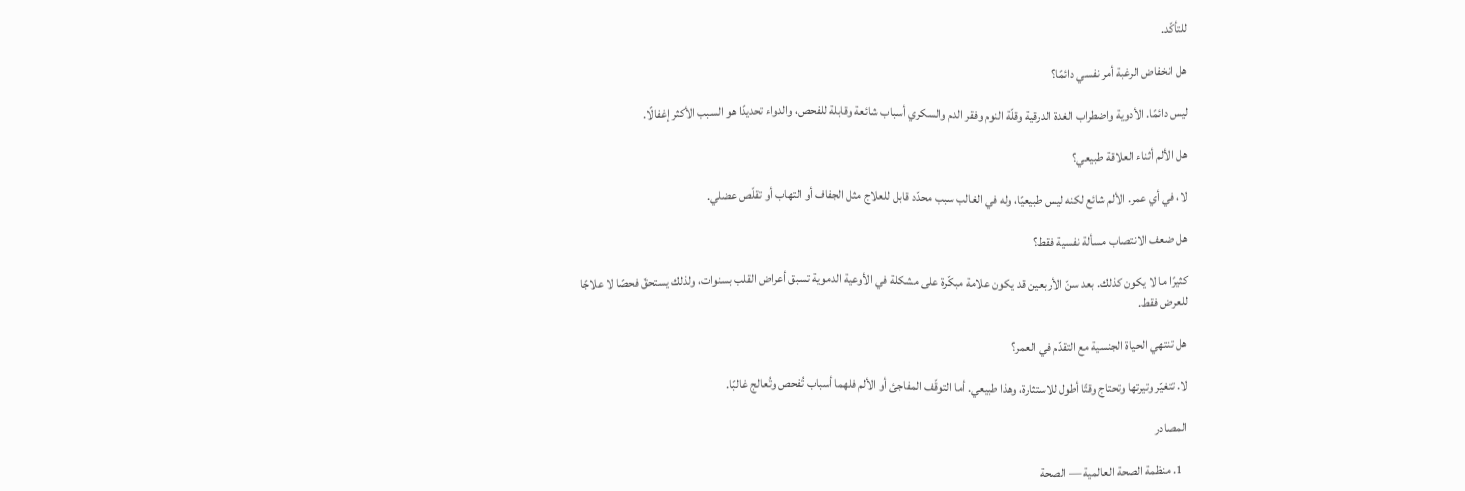للتأكّد.

هل انخفاض الرغبة أمر نفسي دائمًا؟

ليس دائمًا. الأدوية واضطراب الغدة الدرقية وقلّة النوم وفقر الدم والسكري أسباب شائعة وقابلة للفحص، والدواء تحديدًا هو السبب الأكثر إغفالًا.

هل الألم أثناء العلاقة طبيعي؟

لا، في أي عمر. الألم شائع لكنه ليس طبيعيًا، وله في الغالب سبب محدّد قابل للعلاج مثل الجفاف أو التهاب أو تقلّص عضلي.

هل ضعف الانتصاب مسألة نفسية فقط؟

كثيرًا ما لا يكون كذلك. بعد سنّ الأربعين قد يكون علامة مبكّرة على مشكلة في الأوعية الدموية تسبق أعراض القلب بسنوات، ولذلك يستحقّ فحصًا لا علاجًا للعرض فقط.

هل تنتهي الحياة الجنسية مع التقدّم في العمر؟

لا. تتغيّر وتيرتها وتحتاج وقتًا أطول للاستثارة، وهذا طبيعي. أما التوقّف المفاجئ أو الألم فلهما أسباب تُفحص وتُعالج غالبًا.

المصادر

  1. منظمة الصحة العالمية — الصحة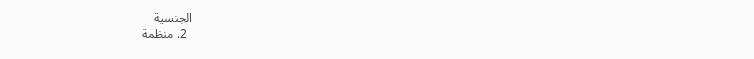الجنسية
  2. منظمة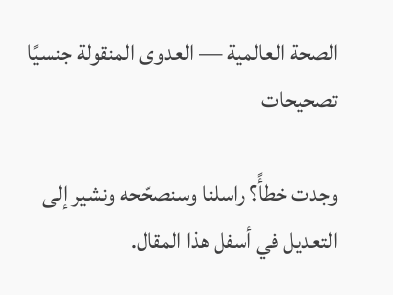الصحة العالمية — العدوى المنقولة جنسيًا
تصحيحات

وجدت خطأً؟ راسلنا وسنصحّحه ونشير إلى التعديل في أسفل هذا المقال.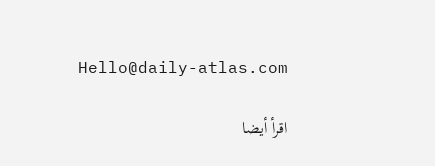Hello@daily-atlas.com

اقرأ أيضا